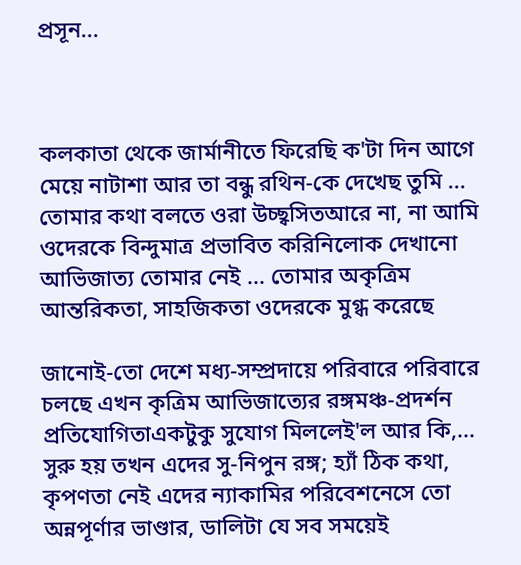প্রসূন...



কলকাতা থেকে জার্মানীতে ফিরেছি ক'টা দিন আগে মেয়ে নাটাশা আর তা বন্ধু রথিন-কে দেখেছ তুমি ... তোমার কথা বলতে ওরা উচ্ছ্বসিতআরে না, না আমি ওদেরকে বিন্দুমাত্র প্রভাবিত করিনিলোক দেখানো আভিজাত্য তোমার নেই ... তোমার অকৃত্রিম আন্তরিকতা, সাহজিকতা ওদেরকে মুগ্ধ করেছে

জানোই-তো দেশে মধ্য-সম্প্রদায়ে পরিবারে পরিবারে চলছে এখন কৃত্রিম আভিজাত্যের রঙ্গমঞ্চ-প্রদর্শন প্রতিযোগিতাএকটুকু সুযোগ মিললেই'ল আর কি,... সুরু হয় তখন এদের সু-নিপুন রঙ্গ; হ্যাঁ ঠিক কথা, কৃপণতা নেই এদের ন্যাকামির পরিবেশনেসে তো অন্নপূর্ণার ভাণ্ডার, ডালিটা যে সব সময়েই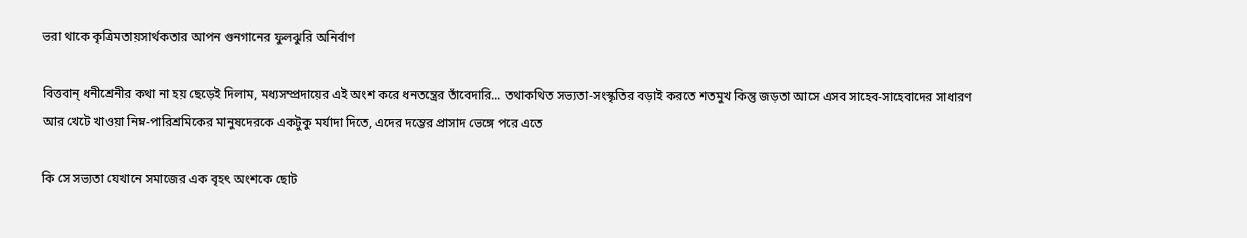ভরা থাকে কৃত্রিমতায়সার্থকতার আপন গুনগানের ফুলঝুরি অনির্বাণ

বিত্তবান্‌ ধনীশ্রেনীর কথা না হয় ছেড়েই দিলাম, মধ্যসম্প্রদায়ের এই অংশ করে ধনতন্ত্রের তাঁবেদারি... তথাকথিত সভ্যতা-সংস্কৃতির বড়াই করতে শতমুখ কিন্তু জড়তা আসে এসব সাহেব-সাহেবাদের সাধারণ আর খেটে খাওয়া নিম্ন-পারিশ্রমিকের মানুষদেরকে একটুকু মর্যাদা দিতে, এদের দম্ভের প্রাসাদ ভেঙ্গে পরে এতে

কি সে সভ্যতা যেখানে সমাজের এক বৃহত্‍ অংশকে ছোট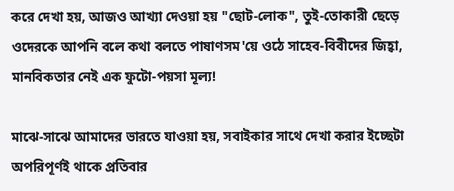করে দেখা হয়, আজও আখ্যা দেওয়া হয় "ছোট-লোক", তুই-তোকারী ছেড়ে ওদেরকে আপনি বলে কথা বলতে পাষাণসম'য়ে ওঠে সাহেব-বিবীদের জিহ্বা, মানবিকতার নেই এক ফুটো-পয়সা মূল্য!

মাঝে-সাঝে আমাদের ভারতে যাওয়া হয়, সবাইকার সাথে দেখা করার ইচ্ছেটা অপরিপূর্ণই থাকে প্রতিবার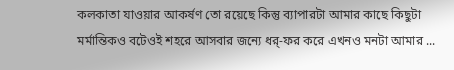কলকাতা যাওয়ার আকর্ষণ তো রয়েছে কিন্তু ব্যাপারটা আমার কাছে কিছুটা মর্মান্তিকও বটেওই শহরে আসবার জন্যে ধর্-ফর করে এখনও মনটা আমার ...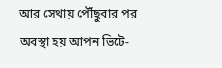আর সেথায় পৌঁছুবার পর অবস্থা হয় আপন ভিটে-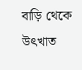বাড়ি থেকে উত্‍খাত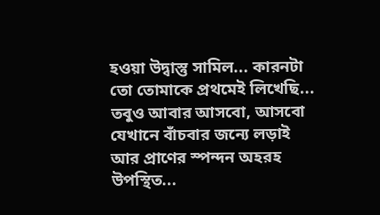হওয়া উদ্বাস্তু সামিল... কারনটা তো তোমাকে প্রথমেই লিখেছি... তবুও আবার আসবো, আসবো যেখানে বাঁচবার জন্যে লড়াই আর প্রাণের স্পন্দন অহরহ উপস্থিত...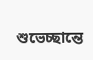শুভেচ্ছান্তে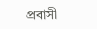প্রবাসী